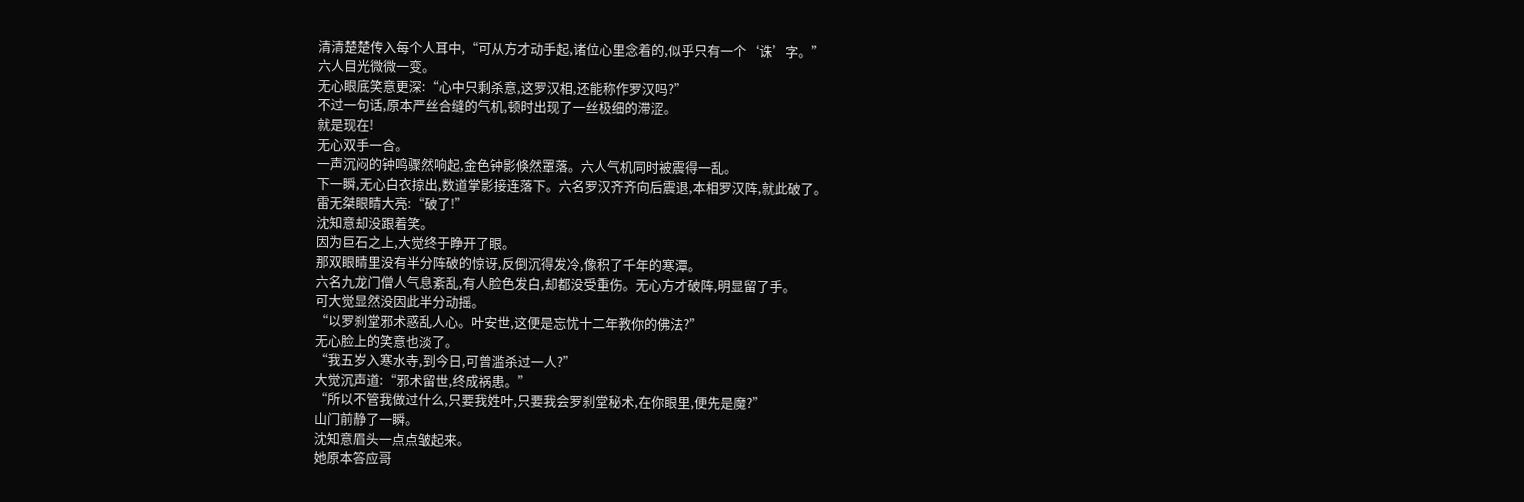清清楚楚传入每个人耳中,“可从方才动手起,诸位心里念着的,似乎只有一个‘诛’字。”
六人目光微微一变。
无心眼底笑意更深:“心中只剩杀意,这罗汉相,还能称作罗汉吗?”
不过一句话,原本严丝合缝的气机,顿时出现了一丝极细的滞涩。
就是现在!
无心双手一合。
一声沉闷的钟鸣骤然响起,金色钟影倏然罩落。六人气机同时被震得一乱。
下一瞬,无心白衣掠出,数道掌影接连落下。六名罗汉齐齐向后震退,本相罗汉阵,就此破了。
雷无桀眼睛大亮:“破了!”
沈知意却没跟着笑。
因为巨石之上,大觉终于睁开了眼。
那双眼睛里没有半分阵破的惊讶,反倒沉得发冷,像积了千年的寒潭。
六名九龙门僧人气息紊乱,有人脸色发白,却都没受重伤。无心方才破阵,明显留了手。
可大觉显然没因此半分动摇。
“以罗刹堂邪术惑乱人心。叶安世,这便是忘忧十二年教你的佛法?”
无心脸上的笑意也淡了。
“我五岁入寒水寺,到今日,可曾滥杀过一人?”
大觉沉声道:“邪术留世,终成祸患。”
“所以不管我做过什么,只要我姓叶,只要我会罗刹堂秘术,在你眼里,便先是魔?”
山门前静了一瞬。
沈知意眉头一点点皱起来。
她原本答应哥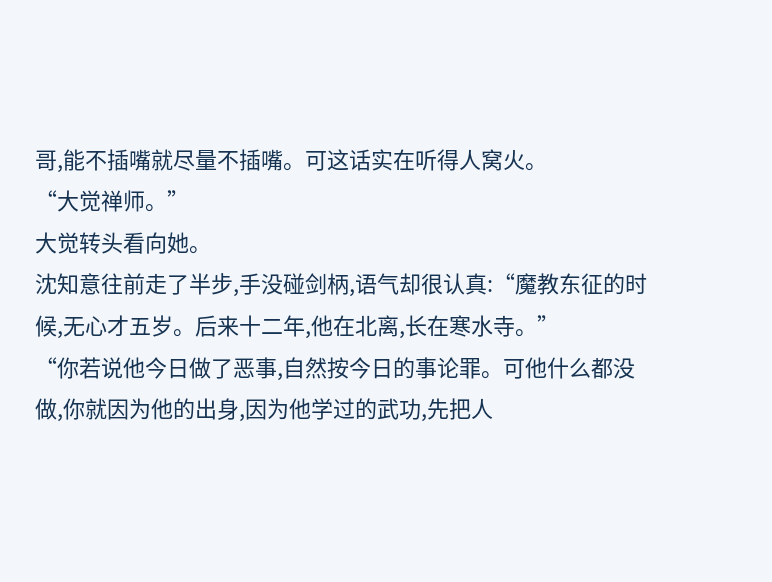哥,能不插嘴就尽量不插嘴。可这话实在听得人窝火。
“大觉禅师。”
大觉转头看向她。
沈知意往前走了半步,手没碰剑柄,语气却很认真:“魔教东征的时候,无心才五岁。后来十二年,他在北离,长在寒水寺。”
“你若说他今日做了恶事,自然按今日的事论罪。可他什么都没做,你就因为他的出身,因为他学过的武功,先把人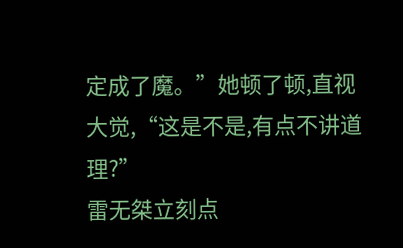定成了魔。”她顿了顿,直视大觉,“这是不是,有点不讲道理?”
雷无桀立刻点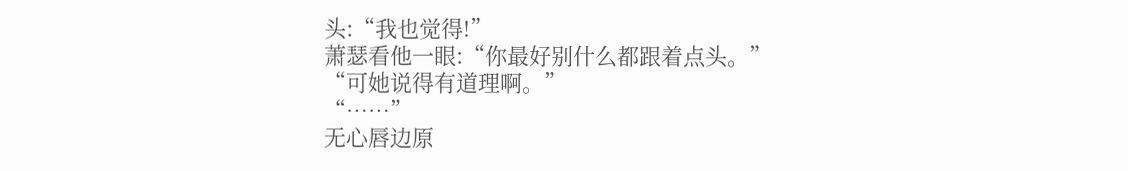头:“我也觉得!”
萧瑟看他一眼:“你最好别什么都跟着点头。”
“可她说得有道理啊。”
“……”
无心唇边原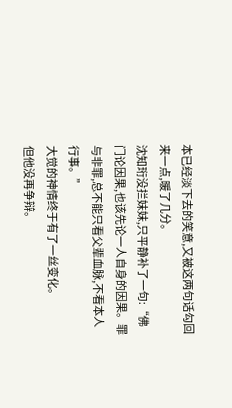本已经淡下去的笑意,又被这两句话勾回来一点,暖了几分。
沈知珩没拦妹妹,只平静补了一句:“佛门论因果,也该先论一人自身的因果。罪与非罪,总不能只看父辈血脉,不看本人行事。”
大觉的神情终于有了一丝变化。
但他没再争辩。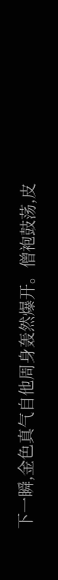下一瞬,金色真气自他周身轰然爆开。僧袍鼓荡,皮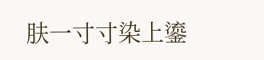肤一寸寸染上鎏